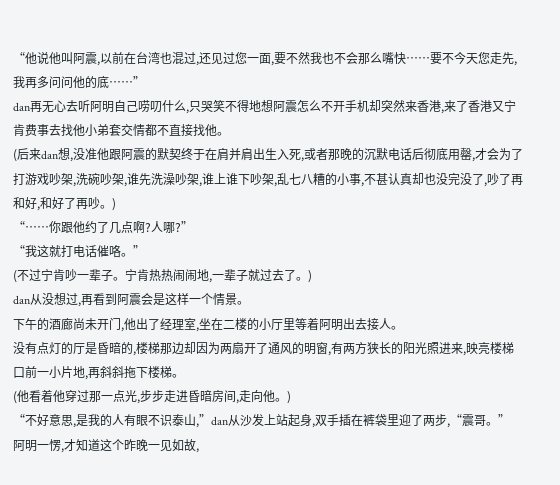“他说他叫阿震,以前在台湾也混过,还见过您一面,要不然我也不会那么嘴快……要不今天您走先,我再多问问他的底……”
dan再无心去听阿明自己唠叨什么,只哭笑不得地想阿震怎么不开手机却突然来香港,来了香港又宁肯费事去找他小弟套交情都不直接找他。
(后来dan想,没准他跟阿震的默契终于在肩并肩出生入死,或者那晚的沉默电话后彻底用罄,才会为了打游戏吵架,洗碗吵架,谁先洗澡吵架,谁上谁下吵架,乱七八糟的小事,不甚认真却也没完没了,吵了再和好,和好了再吵。)
“……你跟他约了几点啊?人哪?”
“我这就打电话催咯。”
(不过宁肯吵一辈子。宁肯热热闹闹地,一辈子就过去了。)
dan从没想过,再看到阿震会是这样一个情景。
下午的酒廊尚未开门,他出了经理室,坐在二楼的小厅里等着阿明出去接人。
没有点灯的厅是昏暗的,楼梯那边却因为两扇开了通风的明窗,有两方狭长的阳光照进来,映亮楼梯口前一小片地,再斜斜拖下楼梯。
(他看着他穿过那一点光,步步走进昏暗房间,走向他。)
“不好意思,是我的人有眼不识泰山,”dan从沙发上站起身,双手插在裤袋里迎了两步,“震哥。”
阿明一愣,才知道这个昨晚一见如故,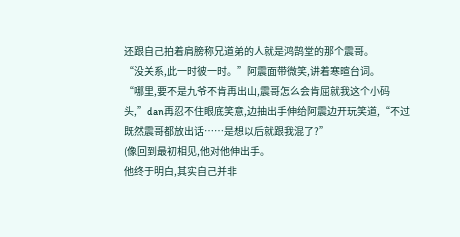还跟自己拍着肩膀称兄道弟的人就是鸿鹄堂的那个震哥。
“没关系,此一时彼一时。”阿震面带微笑,讲着寒暄台词。
“哪里,要不是九爷不肯再出山,震哥怎么会肯屈就我这个小码头,”dan再忍不住眼底笑意,边抽出手伸给阿震边开玩笑道,“不过既然震哥都放出话……是想以后就跟我混了?”
(像回到最初相见,他对他伸出手。
他终于明白,其实自己并非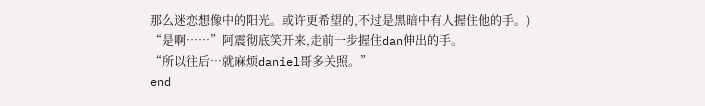那么迷恋想像中的阳光。或许更希望的,不过是黑暗中有人握住他的手。)
“是啊……”阿震彻底笑开来,走前一步握住dan伸出的手。
“所以往后…就麻烦daniel哥多关照。”
end